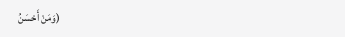(وَمَنْ أَحْسَنُ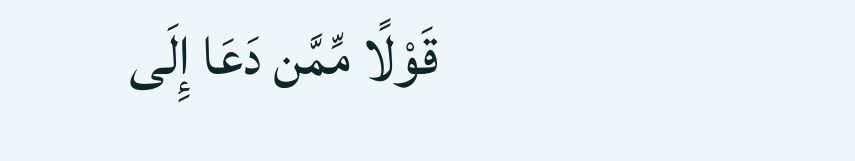قَوْلًا مِّمَّن دَعَا إِلَى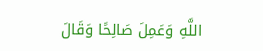اللَّهِ وَعَمِلَ صَالِحًا وَقَالَ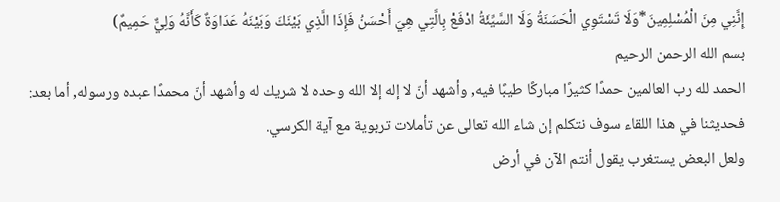إِنَّنِي مِنَ الْمُسْلِمِينَ*وَلَا تَسْتَوِي الْحَسَنَةُ وَلَا السَّيِّئَةُ ادْفَعْ بِالَّتِي هِيَ أَحْسَنُ فَإِذَا الَّذِي بَيْنَكَ وَبَيْنَهُ عَدَاوَةٌ كَأَنَّهُ وَلِيٌّ حَمِيمٌ)
بسم الله الرحمن الرحيم
الحمد لله رب العالمين حمدًا كثيرًا مباركًا طيبًا فيه, وأشهد أنّ لا إله إلا الله وحده لا شريك له وأشهد أنّ محمدًا عبده ورسوله, أما بعد:
فحديثنا في هذا اللقاء سوف نتكلم إن شاء الله تعالى عن تأملات تربوية مع آية الكرسي.
ولعل البعض يستغرب يقول أنتم الآن في أرض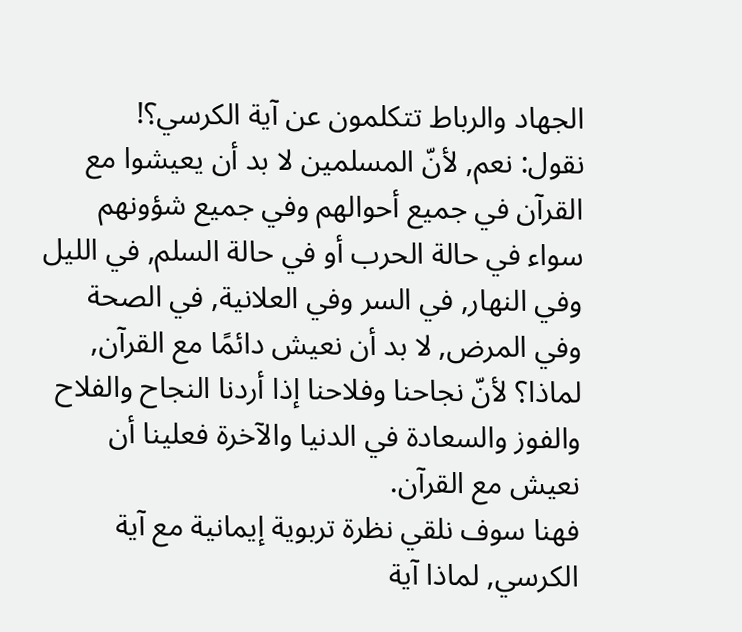الجهاد والرباط تتكلمون عن آية الكرسي؟!
نقول: نعم, لأنّ المسلمين لا بد أن يعيشوا مع القرآن في جميع أحوالهم وفي جميع شؤونهم سواء في حالة الحرب أو في حالة السلم, في الليل وفي النهار, في السر وفي العلانية, في الصحة وفي المرض, لا بد أن نعيش دائمًا مع القرآن, لماذا؟ لأنّ نجاحنا وفلاحنا إذا أردنا النجاح والفلاح والفوز والسعادة في الدنيا والآخرة فعلينا أن نعيش مع القرآن.
فهنا سوف نلقي نظرة تربوية إيمانية مع آية الكرسي, لماذا آية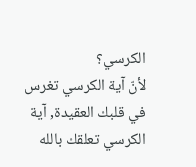الكرسي؟
لأنّ آية الكرسي تغرس في قلبك العقيدة, آية الكرسي تعلقك بالله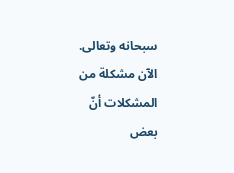سبحانه وتعالى.
الآن مشكلة من المشكلات أنّ بعض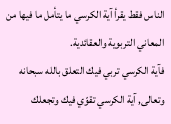الناس فقط يقرأ آية الكرسي ما يتأمل ما فيها من المعاني التربوية والعقائدية.
فآية الكرسي تربي فيك التعلق بالله سبحانه وتعالى, آية الكرسي تقوّي فيك وتجعلك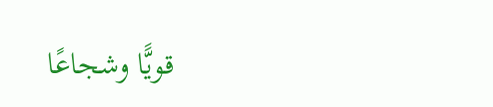قويًّا وشجاعًا